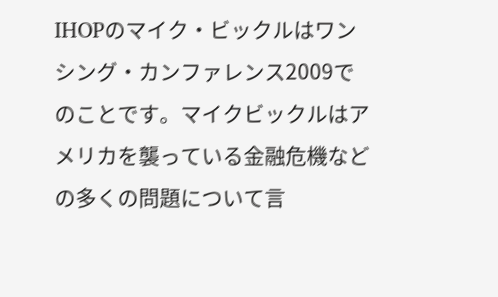IHOPのマイク・ビックルはワンシング・カンファレンス2009でのことです。マイクビックルはアメリカを襲っている金融危機などの多くの問題について言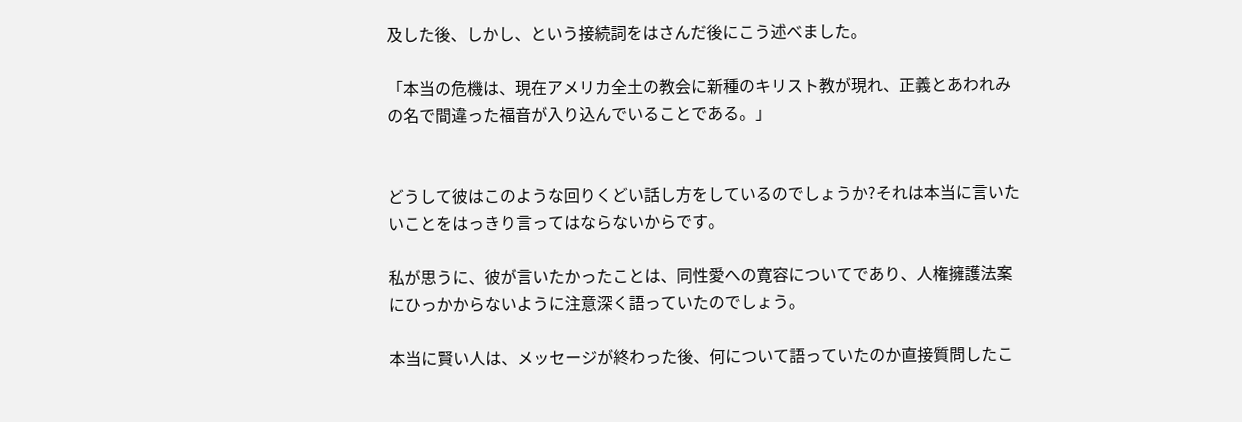及した後、しかし、という接続詞をはさんだ後にこう述べました。

「本当の危機は、現在アメリカ全土の教会に新種のキリスト教が現れ、正義とあわれみの名で間違った福音が入り込んでいることである。」


どうして彼はこのような回りくどい話し方をしているのでしょうか?それは本当に言いたいことをはっきり言ってはならないからです。

私が思うに、彼が言いたかったことは、同性愛への寛容についてであり、人権擁護法案にひっかからないように注意深く語っていたのでしょう。

本当に賢い人は、メッセージが終わった後、何について語っていたのか直接質問したこ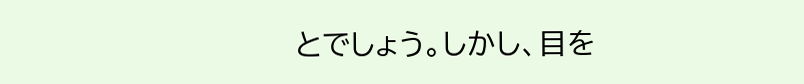とでしょう。しかし、目を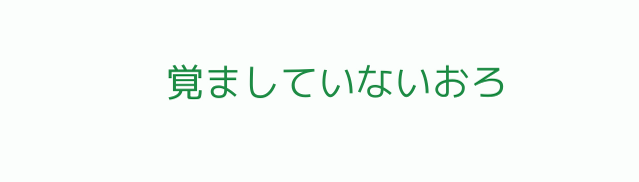覚ましていないおろ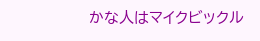かな人はマイクビックル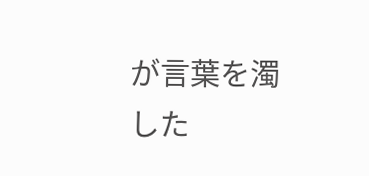が言葉を濁した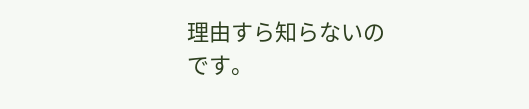理由すら知らないのです。